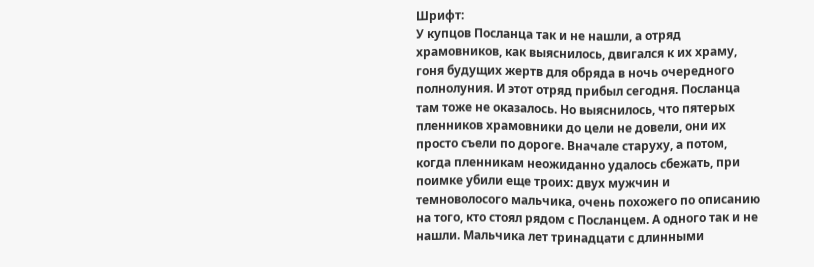Шрифт:
У купцов Посланца так и не нашли, а отряд храмовников, как выяснилось, двигался к их храму, гоня будущих жертв для обряда в ночь очередного полнолуния. И этот отряд прибыл сегодня. Посланца там тоже не оказалось. Но выяснилось, что пятерых пленников храмовники до цели не довели, они их просто съели по дороге. Вначале старуху, а потом, когда пленникам неожиданно удалось сбежать, при поимке убили еще троих: двух мужчин и темноволосого мальчика, очень похожего по описанию на того, кто стоял рядом с Посланцем. А одного так и не нашли. Мальчика лет тринадцати с длинными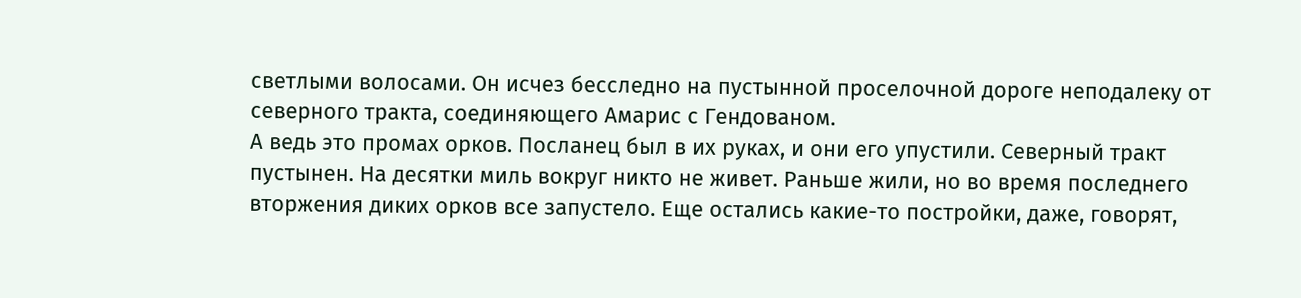светлыми волосами. Он исчез бесследно на пустынной проселочной дороге неподалеку от северного тракта, соединяющего Амарис с Гендованом.
А ведь это промах орков. Посланец был в их руках, и они его упустили. Северный тракт пустынен. На десятки миль вокруг никто не живет. Раньше жили, но во время последнего вторжения диких орков все запустело. Еще остались какие-то постройки, даже, говорят,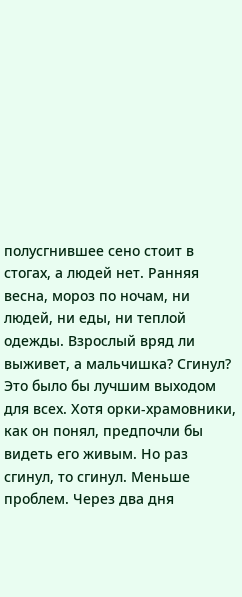полусгнившее сено стоит в стогах, а людей нет. Ранняя весна, мороз по ночам, ни людей, ни еды, ни теплой одежды. Взрослый вряд ли выживет, а мальчишка? Сгинул? Это было бы лучшим выходом для всех. Хотя орки-храмовники, как он понял, предпочли бы видеть его живым. Но раз сгинул, то сгинул. Меньше проблем. Через два дня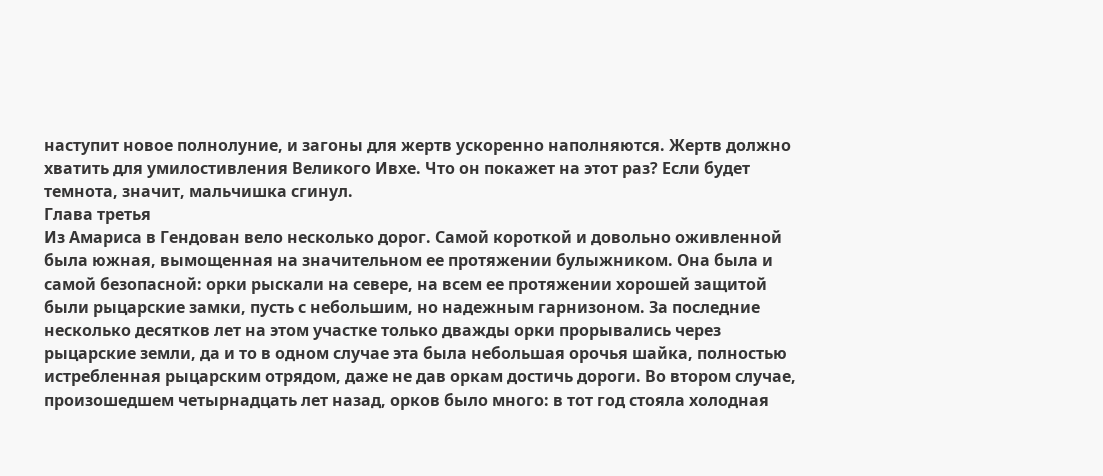наступит новое полнолуние, и загоны для жертв ускоренно наполняются. Жертв должно хватить для умилостивления Великого Ивхе. Что он покажет на этот раз? Если будет темнота, значит, мальчишка сгинул.
Глава третья
Из Амариса в Гендован вело несколько дорог. Самой короткой и довольно оживленной была южная, вымощенная на значительном ее протяжении булыжником. Она была и самой безопасной: орки рыскали на севере, на всем ее протяжении хорошей защитой были рыцарские замки, пусть с небольшим, но надежным гарнизоном. За последние несколько десятков лет на этом участке только дважды орки прорывались через рыцарские земли, да и то в одном случае эта была небольшая орочья шайка, полностью истребленная рыцарским отрядом, даже не дав оркам достичь дороги. Во втором случае, произошедшем четырнадцать лет назад, орков было много: в тот год стояла холодная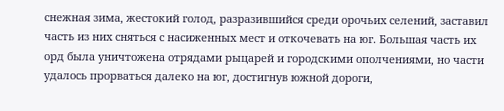снежная зима, жестокий голод, разразившийся среди орочьих селений, заставил часть из них сняться с насиженных мест и откочевать на юг. Большая часть их орд была уничтожена отрядами рыцарей и городскими ополчениями, но части удалось прорваться далеко на юг, достигнув южной дороги,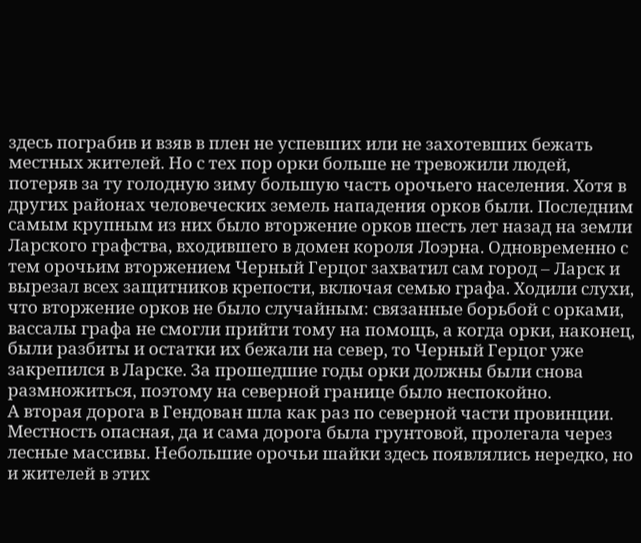здесь пограбив и взяв в плен не успевших или не захотевших бежать местных жителей. Но с тех пор орки больше не тревожили людей, потеряв за ту голодную зиму большую часть орочьего населения. Хотя в других районах человеческих земель нападения орков были. Последним самым крупным из них было вторжение орков шесть лет назад на земли Ларского графства, входившего в домен короля Лоэрна. Одновременно с тем орочьим вторжением Черный Герцог захватил сам город – Ларск и вырезал всех защитников крепости, включая семью графа. Ходили слухи, что вторжение орков не было случайным: связанные борьбой с орками, вассалы графа не смогли прийти тому на помощь, а когда орки, наконец, были разбиты и остатки их бежали на север, то Черный Герцог уже закрепился в Ларске. За прошедшие годы орки должны были снова размножиться, поэтому на северной границе было неспокойно.
А вторая дорога в Гендован шла как раз по северной части провинции. Местность опасная, да и сама дорога была грунтовой, пролегала через лесные массивы. Небольшие орочьи шайки здесь появлялись нередко, но и жителей в этих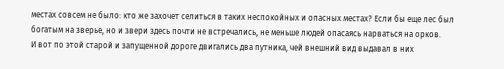местах совсем не было: кто же захочет селиться в таких неспокойных и опасных местах? Если бы еще лес был богатым на зверье, но и звери здесь почти не встречались, не меньше людей опасаясь нарваться на орков.
И вот по этой старой и запущенной дороге двигались два путника, чей внешний вид выдавал в них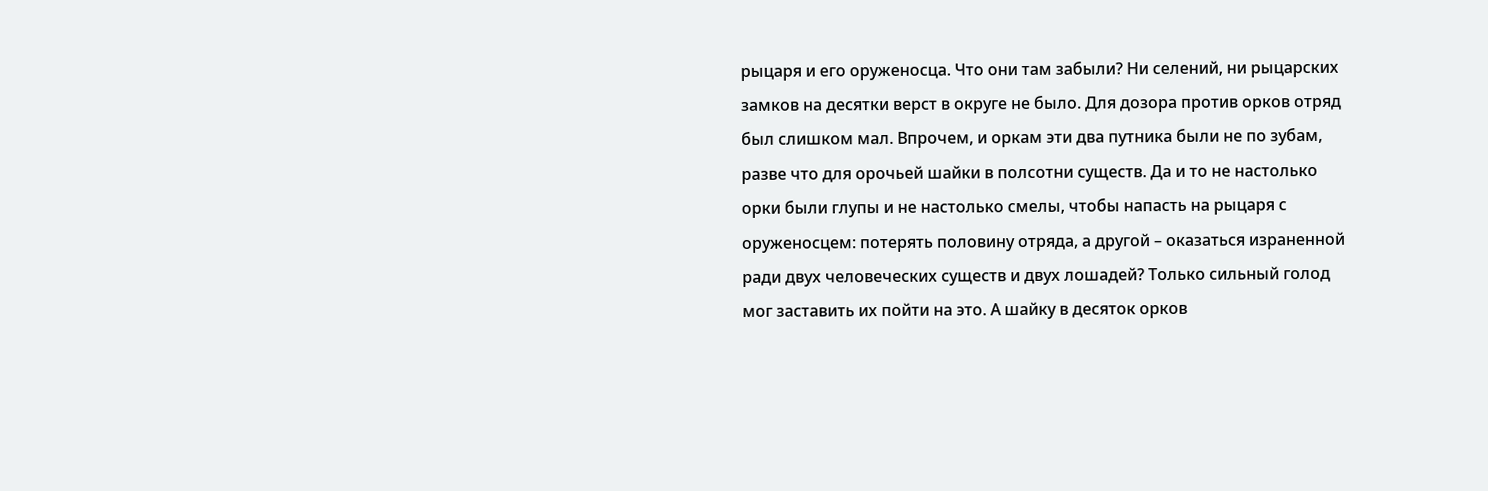рыцаря и его оруженосца. Что они там забыли? Ни селений, ни рыцарских замков на десятки верст в округе не было. Для дозора против орков отряд был слишком мал. Впрочем, и оркам эти два путника были не по зубам, разве что для орочьей шайки в полсотни существ. Да и то не настолько орки были глупы и не настолько смелы, чтобы напасть на рыцаря с оруженосцем: потерять половину отряда, а другой – оказаться израненной ради двух человеческих существ и двух лошадей? Только сильный голод мог заставить их пойти на это. А шайку в десяток орков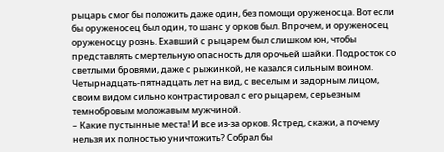рыцарь смог бы положить даже один, без помощи оруженосца. Вот если бы оруженосец был один, то шанс у орков был. Впрочем, и оруженосец оруженосцу рознь. Ехавший с рыцарем был слишком юн, чтобы представлять смертельную опасность для орочьей шайки. Подросток со светлыми бровями, даже с рыжинкой, не казался сильным воином. Четырнадцать-пятнадцать лет на вид, с веселым и задорным лицом, своим видом сильно контрастировал с его рыцарем, серьезным темнобровым моложавым мужчиной.
– Какие пустынные места! И все из-за орков. Ястред, скажи, а почему нельзя их полностью уничтожить? Собрал бы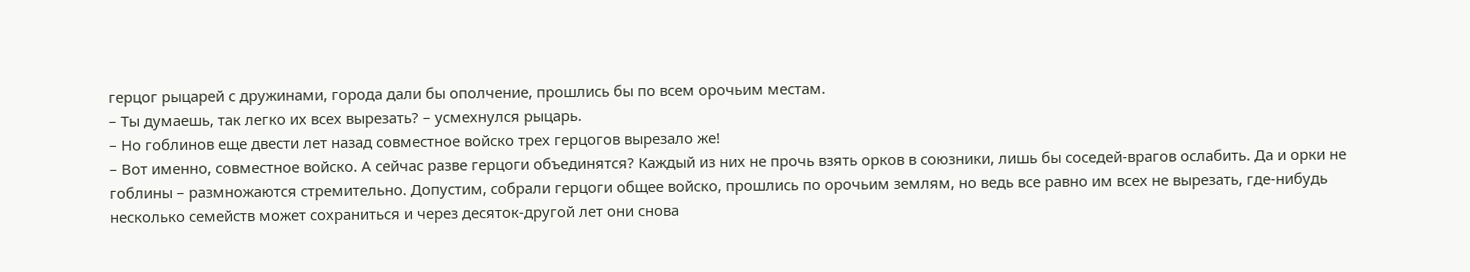герцог рыцарей с дружинами, города дали бы ополчение, прошлись бы по всем орочьим местам.
– Ты думаешь, так легко их всех вырезать? – усмехнулся рыцарь.
– Но гоблинов еще двести лет назад совместное войско трех герцогов вырезало же!
– Вот именно, совместное войско. А сейчас разве герцоги объединятся? Каждый из них не прочь взять орков в союзники, лишь бы соседей-врагов ослабить. Да и орки не гоблины – размножаются стремительно. Допустим, собрали герцоги общее войско, прошлись по орочьим землям, но ведь все равно им всех не вырезать, где-нибудь несколько семейств может сохраниться и через десяток-другой лет они снова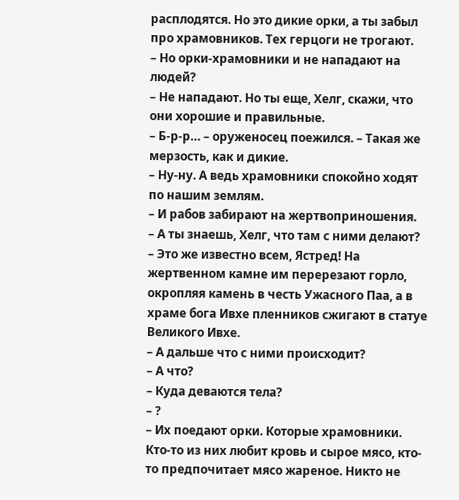расплодятся. Но это дикие орки, а ты забыл про храмовников. Тех герцоги не трогают.
– Но орки-храмовники и не нападают на людей?
– Не нападают. Но ты еще, Хелг, скажи, что они хорошие и правильные.
– Б-р-р… – оруженосец поежился. – Такая же мерзость, как и дикие.
– Ну-ну. А ведь храмовники спокойно ходят по нашим землям.
– И рабов забирают на жертвоприношения.
– А ты знаешь, Хелг, что там с ними делают?
– Это же известно всем, Ястред! На жертвенном камне им перерезают горло, окропляя камень в честь Ужасного Паа, а в храме бога Ивхе пленников сжигают в статуе Великого Ивхе.
– А дальше что с ними происходит?
– А что?
– Куда деваются тела?
– ?
– Их поедают орки. Которые храмовники. Кто-то из них любит кровь и сырое мясо, кто-то предпочитает мясо жареное. Никто не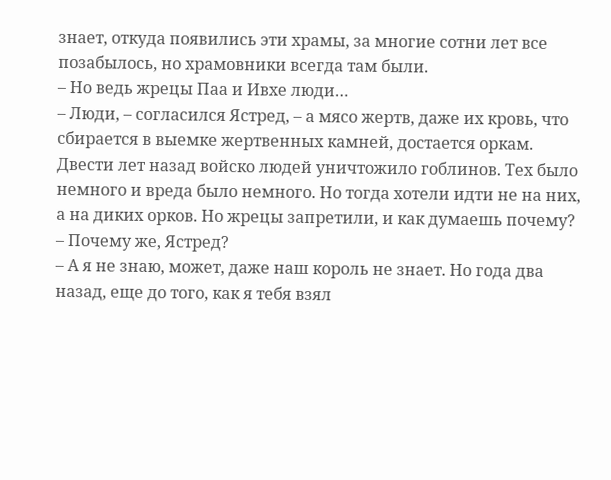знает, откуда появились эти храмы, за многие сотни лет все позабылось, но храмовники всегда там были.
– Но ведь жрецы Паа и Ивхе люди…
– Люди, – согласился Ястред, – а мясо жертв, даже их кровь, что сбирается в выемке жертвенных камней, достается оркам. Двести лет назад войско людей уничтожило гоблинов. Тех было немного и вреда было немного. Но тогда хотели идти не на них, а на диких орков. Но жрецы запретили, и как думаешь почему?
– Почему же, Ястред?
– А я не знаю, может, даже наш король не знает. Но года два назад, еще до того, как я тебя взял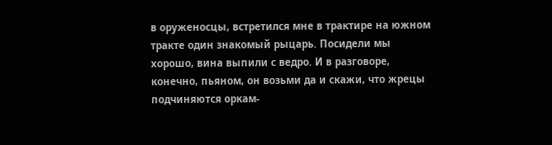в оруженосцы, встретился мне в трактире на южном тракте один знакомый рыцарь. Посидели мы хорошо, вина выпили с ведро. И в разговоре, конечно, пьяном, он возьми да и скажи, что жрецы подчиняются оркам-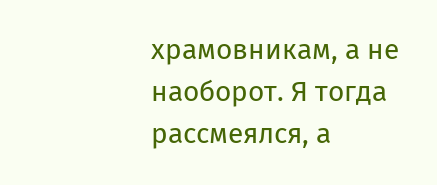храмовникам, а не наоборот. Я тогда рассмеялся, а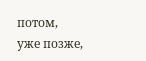потом, уже позже,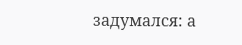задумался: а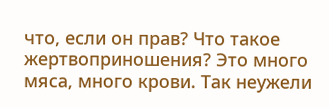что, если он прав? Что такое жертвоприношения? Это много мяса, много крови. Так неужели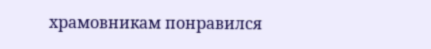храмовникам понравился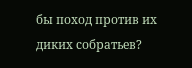бы поход против их диких собратьев?